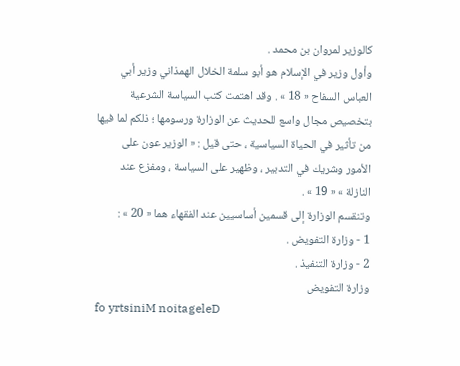كالوزير لمروان بن محمد .
وأول وزير في الإسلام هو أبو سلمة الخلال الهمذاني وزير أبي العباس السفاح « 18 » . وقد اهتمت كتب السياسة الشرعية بتخصيص مجال واسع للحديث عن الوزارة ورسومها ؛ ذلكم لما فيها من تأثير في الحياة السياسية ، حتى قيل : « الوزير عون على الأمور وشريك في التدبير ، وظهير على السياسة ، ومفزع عند النازلة » « 19 » .
وتنقسم الوزارة إلى قسمين أساسيين عند الفقهاء هما « 20 » :
1 - وزارة التفويض .
2 - وزارة التنفيذ .
وزارة التفويض
fo yrtsiniM noitageleD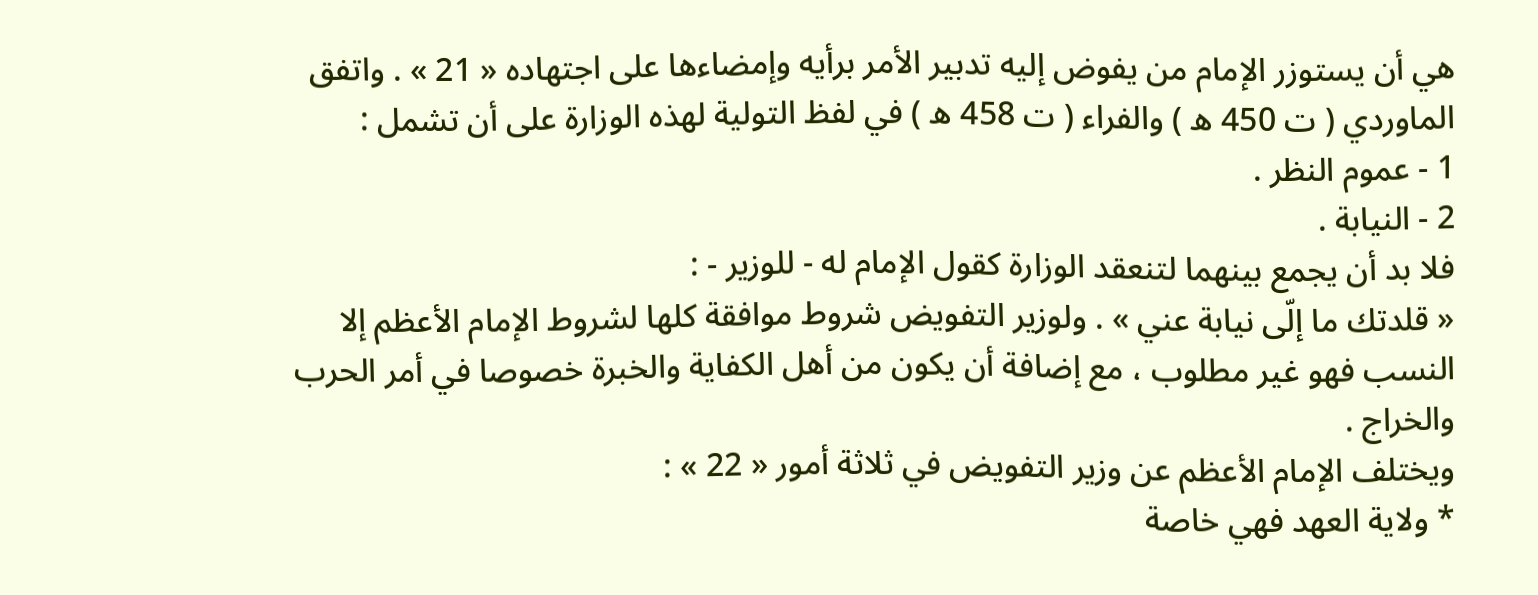هي أن يستوزر الإمام من يفوض إليه تدبير الأمر برأيه وإمضاءها على اجتهاده « 21 » . واتفق الماوردي ( ت 450 ه ) والفراء ( ت 458 ه ) في لفظ التولية لهذه الوزارة على أن تشمل :
1 - عموم النظر .
2 - النيابة .
فلا بد أن يجمع بينهما لتنعقد الوزارة كقول الإمام له - للوزير - :
« قلدتك ما إلّى نيابة عني » . ولوزير التفويض شروط موافقة كلها لشروط الإمام الأعظم إلا النسب فهو غير مطلوب ، مع إضافة أن يكون من أهل الكفاية والخبرة خصوصا في أمر الحرب والخراج .
ويختلف الإمام الأعظم عن وزير التفويض في ثلاثة أمور « 22 » :
* ولاية العهد فهي خاصة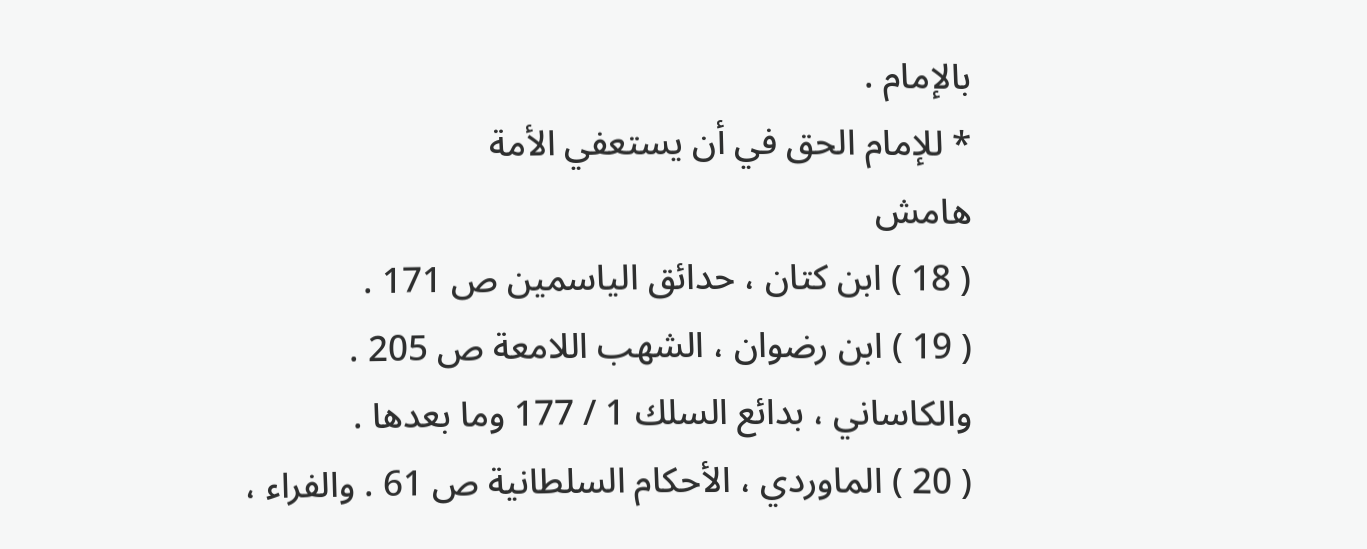بالإمام .
* للإمام الحق في أن يستعفي الأمة
هامش
( 18 ) ابن كتان ، حدائق الياسمين ص 171 .
( 19 ) ابن رضوان ، الشهب اللامعة ص 205 .
والكاساني ، بدائع السلك 1 / 177 وما بعدها .
( 20 ) الماوردي ، الأحكام السلطانية ص 61 . والفراء ،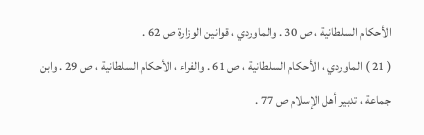الأحكام السلطانية ، ص 30 . والماوردي ، قوانين الوزارة ص 62 .
( 21 ) الماوردي ، الأحكام السلطانية ، ص 61 . والفراء ، الأحكام السلطانية ، ص 29 . وابن جماعة ، تدبير أهل الإسلام ص 77 .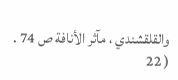والقلقشندي ، مآثر الأنافة ص 74 .
( 22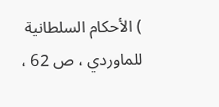) الأحكام السلطانية للماوردي ، ص 62 ،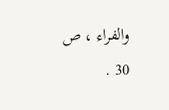والفراء ، ص 30 .